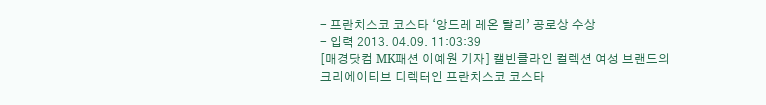- 프란치스코 코스타 ‘앙드레 레온 탈리’ 공로상 수상
- 입력 2013. 04.09. 11:03:39
[매경닷컴 MK패션 이예원 기자] 캘빈클라인 컬렉션 여성 브랜드의 크리에이티브 디렉터인 프란치스코 코스타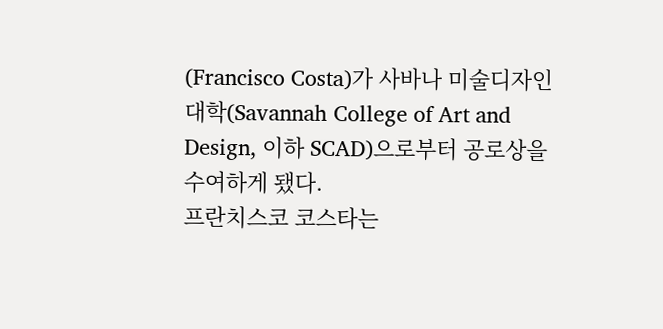(Francisco Costa)가 사바나 미술디자인 대학(Savannah College of Art and Design, 이하 SCAD)으로부터 공로상을 수여하게 됐다.
프란치스코 코스타는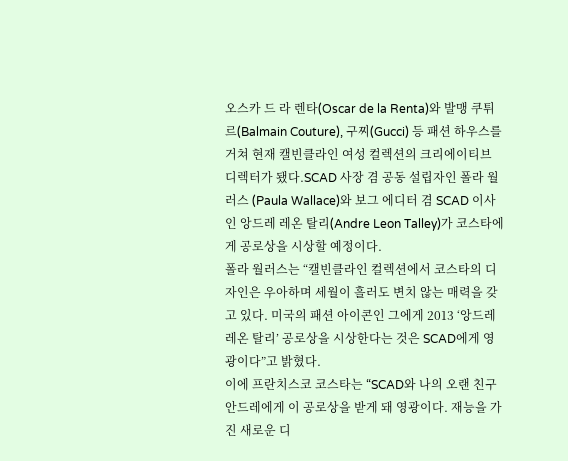오스카 드 라 렌타(Oscar de la Renta)와 발맹 쿠튀르(Balmain Couture), 구찌(Gucci) 등 패션 하우스를 거쳐 현재 캘빈클라인 여성 컬렉션의 크리에이티브 디렉터가 됐다.SCAD 사장 겸 공동 설립자인 폴라 월러스 (Paula Wallace)와 보그 에디터 겸 SCAD 이사인 앙드레 레온 탈리(Andre Leon Talley)가 코스타에게 공로상을 시상할 예정이다.
폴라 월러스는 “캘빈클라인 컬렉션에서 코스타의 디자인은 우아하며 세월이 흘러도 변치 않는 매력을 갖고 있다. 미국의 패션 아이콘인 그에게 2013 ‘앙드레 레온 탈리’ 공로상을 시상한다는 것은 SCAD에게 영광이다”고 밝혔다.
이에 프란치스코 코스타는 “SCAD와 나의 오랜 친구 안드레에게 이 공로상을 받게 돼 영광이다. 재능을 가진 새로운 디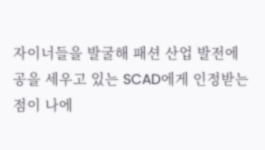자이너들을 발굴해 패션 산업 발전에 공을 세우고 있는 SCAD에게 인정받는 점이 나에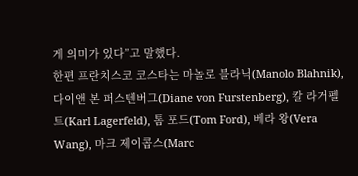게 의미가 있다”고 말했다.
한편 프란치스코 코스타는 마놀로 블라닉(Manolo Blahnik), 다이앤 본 퍼스텐버그(Diane von Furstenberg), 칼 라거펠트(Karl Lagerfeld), 톰 포드(Tom Ford), 베라 왕(Vera Wang), 마크 제이콥스(Marc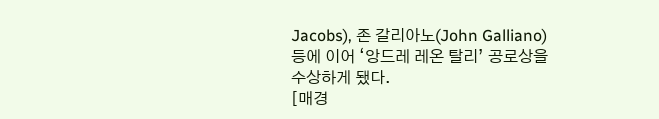Jacobs), 존 갈리아노(John Galliano) 등에 이어 ‘앙드레 레온 탈리’ 공로상을 수상하게 됐다.
[매경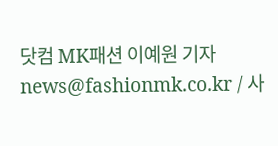닷컴 MK패션 이예원 기자 news@fashionmk.co.kr / 사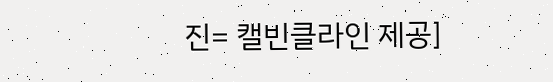진= 캘빈클라인 제공]